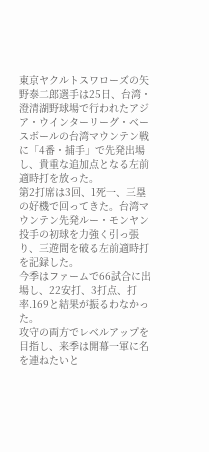東京ヤクルトスワローズの矢野泰二郎選手は25日、台湾・澄清湖野球場で行われたアジア・ウインターリーグ・ベースボールの台湾マウンテン戦に「4番・捕手」で先発出場し、貴重な追加点となる左前適時打を放った。
第2打席は3回、1死一、三塁の好機で回ってきた。台湾マウンテン先発ルー・モンヤン投手の初球を力強く引っ張り、三遊間を破る左前適時打を記録した。
今季はファームで66試合に出場し、22安打、3打点、打率.169と結果が振るわなかった。
攻守の両方でレベルアップを目指し、来季は開幕一軍に名を連ねたいと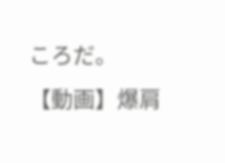ころだ。
【動画】爆肩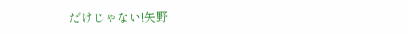だけじゃない!矢野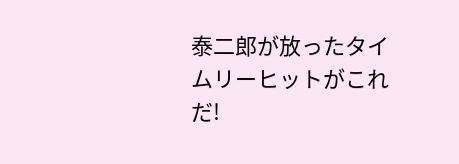泰二郎が放ったタイムリーヒットがこれだ!